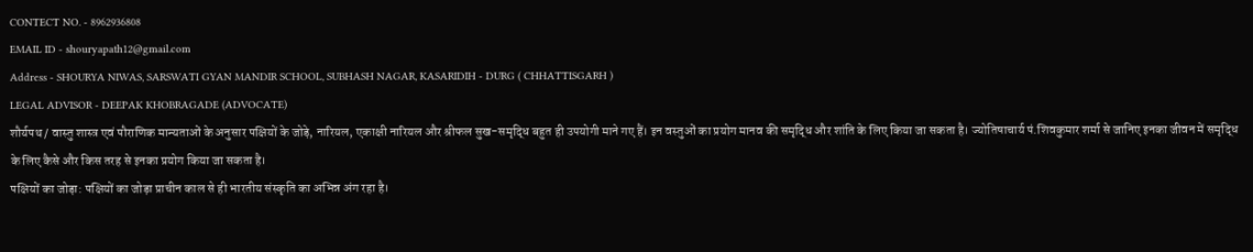CONTECT NO. - 8962936808
EMAIL ID - shouryapath12@gmail.com
Address - SHOURYA NIWAS, SARSWATI GYAN MANDIR SCHOOL, SUBHASH NAGAR, KASARIDIH - DURG ( CHHATTISGARH )
LEGAL ADVISOR - DEEPAK KHOBRAGADE (ADVOCATE)
शौर्यपथ / वास्तु शास्त्र एवं पौराणिक मान्यताओं के अनुसार पक्षियों के जोड़े, नारियल, एकाक्षी नारियल और श्रीफल सुख-समृद्धि बहुत ही उपयोगी माने गए हैं। इन वस्तुओं का प्रयोग मानव की समृद्धि और शांति के लिए किया जा सकता है। ज्योतिषाचार्य पं.शिवकुमार शर्मा से जानिए इनका जीवन में समृद्धि के लिए कैसे और किस तरह से इनका प्रयोग किया जा सकता है।
पक्षियों का जोड़ा: पक्षियों का जोड़ा प्राचीन काल से ही भारतीय संस्कृति का अभिन्न अंग रहा है।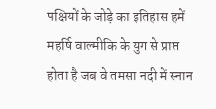पक्षियों के जोड़े का इतिहास हमें महर्षि वाल्मीकि के युग से प्राप्त होता है जब वे तमसा नदी में स्नान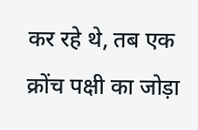कर रहे थे, तब एक क्रोंच पक्षी का जोड़ा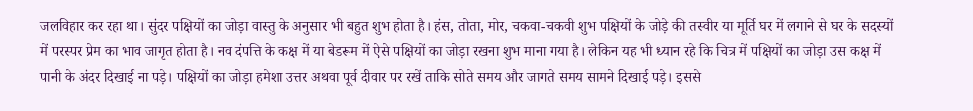जलविहार कर रहा था। सुंदर पक्षियों का जोड़ा वास्तु के अनुसार भी बहुत शुभ होता है। हंस, तोता, मोर, चकवा-चकवी शुभ पक्षियों के जोड़े की तस्वीर या मूर्ति घर में लगाने से घर के सदस्यों में परस्पर प्रेम का भाव जागृत होता है। नव दंपत्ति के कक्ष में या बेडरूम में ऐसे पक्षियों का जोड़ा रखना शुभ माना गया है। लेकिन यह भी ध्यान रहे कि चित्र में पक्षियों का जोड़ा उस कक्ष में पानी के अंदर दिखाई ना पड़े। पक्षियों का जोड़ा हमेशा उत्तर अथवा पूर्व दीवार पर रखें ताकि सोते समय और जागते समय सामने दिखाई पड़े। इससे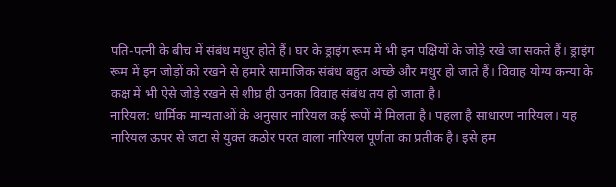पति-पत्नी के बीच में संबंध मधुर होते हैं। घर के ड्राइंग रूम में भी इन पक्षियों के जोड़े रखे जा सकते हैं। ड्राइंग रूम में इन जोड़ों को रखने से हमारे सामाजिक संबंध बहुत अच्छे और मधुर हो जाते हैं। विवाह योग्य कन्या के कक्ष में भी ऐसे जोड़े रखने से शीघ्र ही उनका विवाह संबंध तय हो जाता है।
नारियल: धार्मिक मान्यताओं के अनुसार नारियल कई रूपों में मिलता है। पहला है साधारण नारियल। यह नारियल ऊपर से जटा से युक्त कठोर परत वाला नारियल पूर्णता का प्रतीक है। इसे हम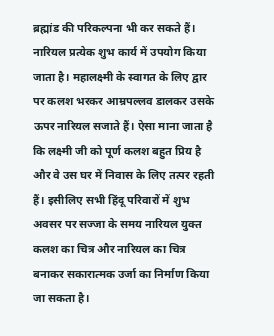ब्रह्मांड की परिकल्पना भी कर सकते हैं। नारियल प्रत्येक शुभ कार्य में उपयोग किया जाता है। महालक्ष्मी के स्वागत के लिए द्वार पर कलश भरकर आम्रपल्लव डालकर उसके ऊपर नारियल सजाते हैं। ऐसा माना जाता है कि लक्ष्मी जी को पूर्ण कलश बहुत प्रिय है और वे उस घर में निवास के लिए तत्पर रहती हैं। इसीलिए सभी हिंदू परिवारों में शुभ अवसर पर सज्जा के समय नारियल युक्त कलश का चित्र और नारियल का चित्र बनाकर सकारात्मक उर्जा का निर्माण किया जा सकता है।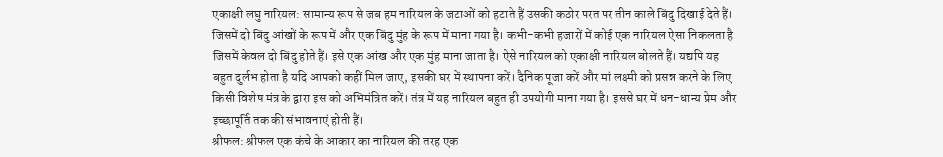एकाक्षी लघु नारियल: सामान्य रूप से जब हम नारियल के जटाओं को हटाते हैं उसकी कठोर परत पर तीन काले बिंदु दिखाई देते हैं। जिसमें दो बिंदु आंखों के रूप में और एक बिंदु मुंह के रूप में माना गया है। कभी-कभी हजारों में कोई एक नारियल ऐसा निकलता है जिसमें केवल दो बिंदु होते हैं। इसे एक आंख और एक मुंह माना जाता है। ऐसे नारियल को एकाक्षी नारियल बोलते हैं। यद्यपि यह बहुत दुर्लभ होता है यदि आपको कहीं मिल जाए, इसकी घर में स्थापना करें। दैनिक पूजा करें और मां लक्ष्मी को प्रसन्न करने के लिए किसी विशेष मंत्र के द्वारा इस को अभिमंत्रित करें। तंत्र में यह नारियल बहुत ही उपयोगी माना गया है। इससे घर में धन-धान्य प्रेम और इच्छापूर्ति तक की संभावनाएं होती हैं।
श्रीफल: श्रीफल एक कंचे के आकार का नारियल की तरह एक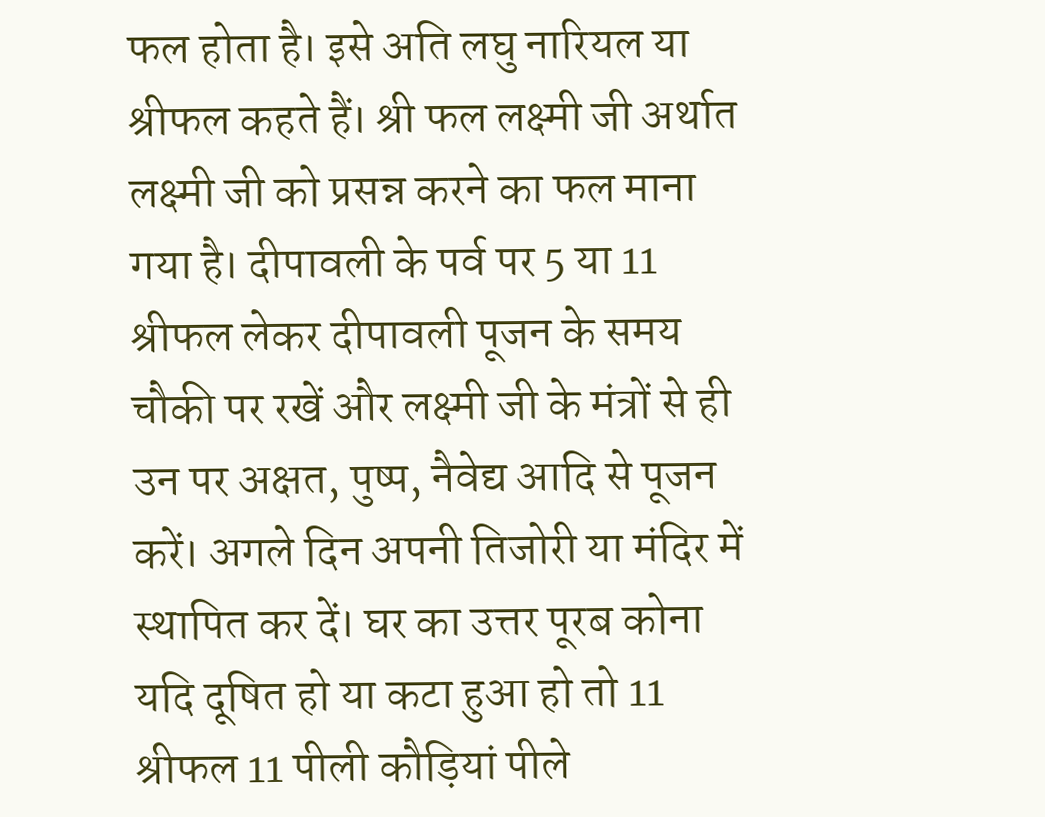फल होता है। इसे अति लघु नारियल या श्रीफल कहते हैं। श्री फल लक्ष्मी जी अर्थात लक्ष्मी जी को प्रसन्न करने का फल माना गया है। दीपावली के पर्व पर 5 या 11 श्रीफल लेकर दीपावली पूजन के समय चौकी पर रखें और लक्ष्मी जी के मंत्रों से ही उन पर अक्षत, पुष्प, नैवेद्य आदि से पूजन करें। अगले दिन अपनी तिजोरी या मंदिर में स्थापित कर दें। घर का उत्तर पूरब कोना यदि दूषित हो या कटा हुआ हो तो 11 श्रीफल 11 पीली कौड़ियां पीले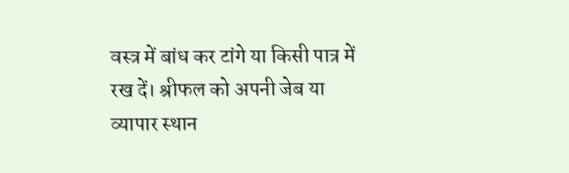वस्त्र में बांध कर टांगे या किसी पात्र में रख दें। श्रीफल को अपनी जेब या व्यापार स्थान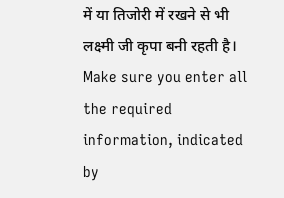में या तिजोरी में रखने से भी लक्ष्मी जी कृपा बनी रहती है।
Make sure you enter all the required information, indicated by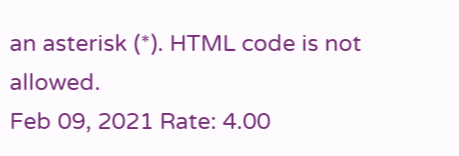an asterisk (*). HTML code is not allowed.
Feb 09, 2021 Rate: 4.00